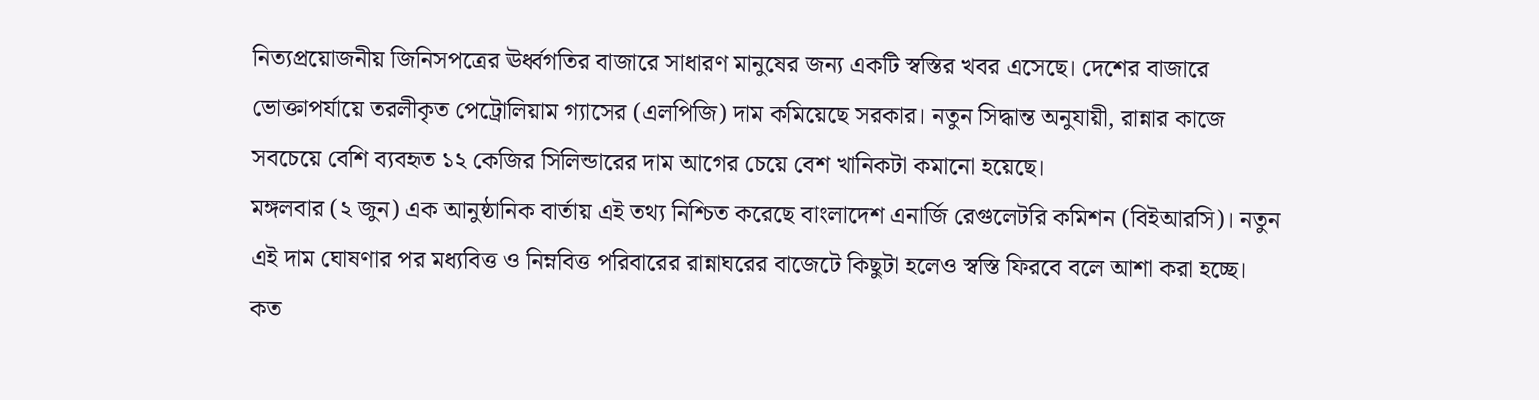নিত্যপ্রয়োজনীয় জিনিসপত্রের ঊর্ধ্বগতির বাজারে সাধারণ মানুষের জন্য একটি স্বস্তির খবর এসেছে। দেশের বাজারে ভোক্তাপর্যায়ে তরলীকৃত পেট্রোলিয়াম গ্যাসের (এলপিজি) দাম কমিয়েছে সরকার। নতুন সিদ্ধান্ত অনুযায়ী, রান্নার কাজে সবচেয়ে বেশি ব্যবহৃত ১২ কেজির সিলিন্ডারের দাম আগের চেয়ে বেশ খানিকটা কমানো হয়েছে।
মঙ্গলবার (২ জুন) এক আনুষ্ঠানিক বার্তায় এই তথ্য নিশ্চিত করেছে বাংলাদেশ এনার্জি রেগুলেটরি কমিশন (বিইআরসি)। নতুন এই দাম ঘোষণার পর মধ্যবিত্ত ও নিম্নবিত্ত পরিবারের রান্নাঘরের বাজেটে কিছুটা হলেও স্বস্তি ফিরবে বলে আশা করা হচ্ছে।
কত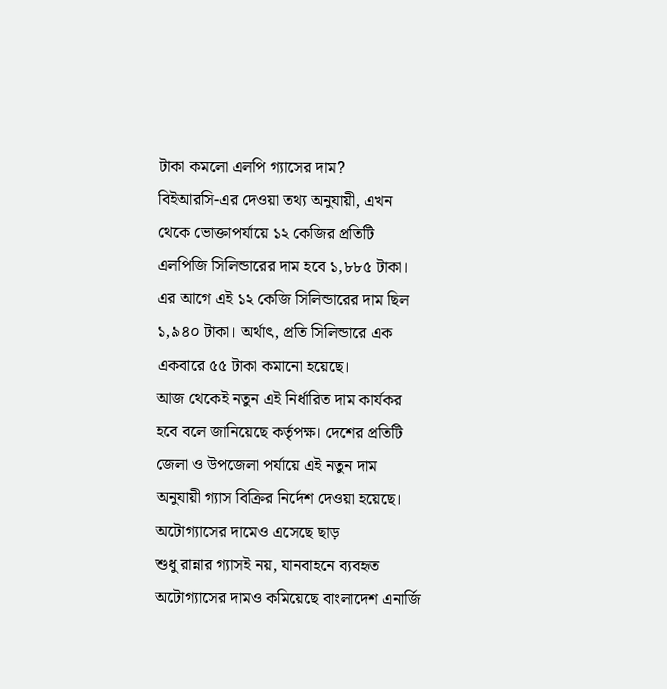টাকা কমলো এলপি গ্যাসের দাম?
বিইআরসি-এর দেওয়া তথ্য অনুযায়ী, এখন থেকে ভোক্তাপর্যায়ে ১২ কেজির প্রতিটি এলপিজি সিলিন্ডারের দাম হবে ১,৮৮৫ টাকা। এর আগে এই ১২ কেজি সিলিন্ডারের দাম ছিল ১,৯৪০ টাকা। অর্থাৎ, প্রতি সিলিন্ডারে এক একবারে ৫৫ টাকা কমানো হয়েছে।
আজ থেকেই নতুন এই নির্ধারিত দাম কার্যকর হবে বলে জানিয়েছে কর্তৃপক্ষ। দেশের প্রতিটি জেলা ও উপজেলা পর্যায়ে এই নতুন দাম অনুযায়ী গ্যাস বিক্রির নির্দেশ দেওয়া হয়েছে।
অটোগ্যাসের দামেও এসেছে ছাড়
শুধু রান্নার গ্যাসই নয়, যানবাহনে ব্যবহৃত অটোগ্যাসের দামও কমিয়েছে বাংলাদেশ এনার্জি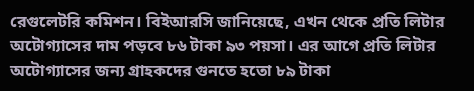রেগুলেটরি কমিশন। বিইআরসি জানিয়েছে, এখন থেকে প্রতি লিটার অটোগ্যাসের দাম পড়বে ৮৬ টাকা ৯৩ পয়সা। এর আগে প্রতি লিটার অটোগ্যাসের জন্য গ্রাহকদের গুনতে হতো ৮৯ টাকা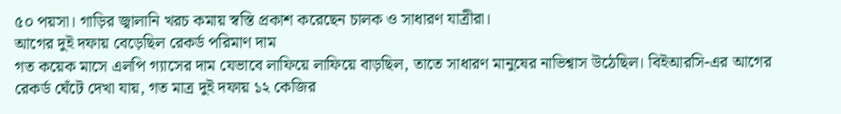৫০ পয়সা। গাড়ির জ্বালানি খরচ কমায় স্বস্তি প্রকাশ করেছেন চালক ও সাধারণ যাত্রীরা।
আগের দুই দফায় বেড়েছিল রেকর্ড পরিমাণ দাম
গত কয়েক মাসে এলপি গ্যাসের দাম যেভাবে লাফিয়ে লাফিয়ে বাড়ছিল, তাতে সাধারণ মানুষের নাভিশ্বাস উঠেছিল। বিইআরসি-এর আগের রেকর্ড ঘেঁটে দেখা যায়, গত মাত্র দুই দফায় ১২ কেজির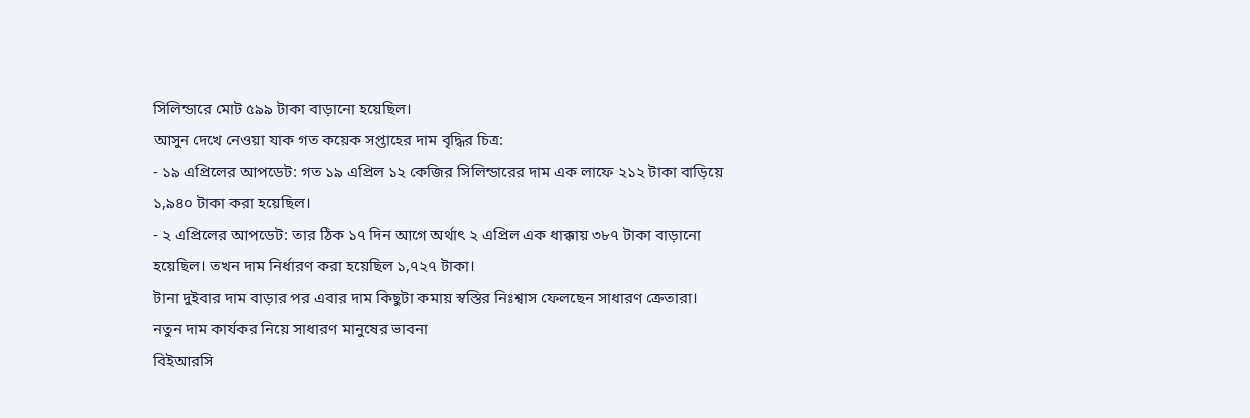সিলিন্ডারে মোট ৫৯৯ টাকা বাড়ানো হয়েছিল।
আসুন দেখে নেওয়া যাক গত কয়েক সপ্তাহের দাম বৃদ্ধির চিত্র:
- ১৯ এপ্রিলের আপডেট: গত ১৯ এপ্রিল ১২ কেজির সিলিন্ডারের দাম এক লাফে ২১২ টাকা বাড়িয়ে ১,৯৪০ টাকা করা হয়েছিল।
- ২ এপ্রিলের আপডেট: তার ঠিক ১৭ দিন আগে অর্থাৎ ২ এপ্রিল এক ধাক্কায় ৩৮৭ টাকা বাড়ানো হয়েছিল। তখন দাম নির্ধারণ করা হয়েছিল ১,৭২৭ টাকা।
টানা দুইবার দাম বাড়ার পর এবার দাম কিছুটা কমায় স্বস্তির নিঃশ্বাস ফেলছেন সাধারণ ক্রেতারা।
নতুন দাম কার্যকর নিয়ে সাধারণ মানুষের ভাবনা
বিইআরসি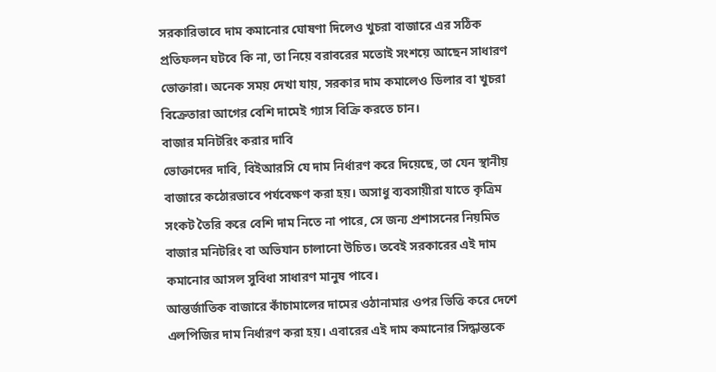সরকারিভাবে দাম কমানোর ঘোষণা দিলেও খুচরা বাজারে এর সঠিক প্রতিফলন ঘটবে কি না, তা নিয়ে বরাবরের মতোই সংশয়ে আছেন সাধারণ ভোক্তারা। অনেক সময় দেখা যায়, সরকার দাম কমালেও ডিলার বা খুচরা বিক্রেতারা আগের বেশি দামেই গ্যাস বিক্রি করতে চান।
বাজার মনিটরিং করার দাবি
ভোক্তাদের দাবি, বিইআরসি যে দাম নির্ধারণ করে দিয়েছে, তা যেন স্থানীয় বাজারে কঠোরভাবে পর্যবেক্ষণ করা হয়। অসাধু ব্যবসায়ীরা যাতে কৃত্রিম সংকট তৈরি করে বেশি দাম নিতে না পারে, সে জন্য প্রশাসনের নিয়মিত বাজার মনিটরিং বা অভিযান চালানো উচিত। তবেই সরকারের এই দাম কমানোর আসল সুবিধা সাধারণ মানুষ পাবে।
আন্তর্জাতিক বাজারে কাঁচামালের দামের ওঠানামার ওপর ভিত্তি করে দেশে এলপিজির দাম নির্ধারণ করা হয়। এবারের এই দাম কমানোর সিদ্ধান্তকে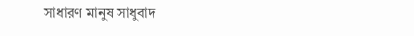সাধারণ মানুষ সাধুবাদ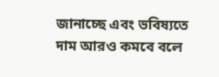জানাচ্ছে এবং ভবিষ্যতে দাম আরও কমবে বলে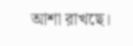আশা রাখছে।